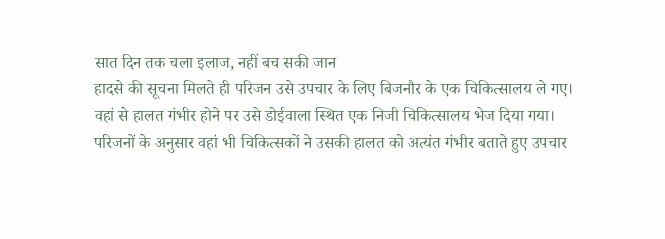सात दिन तक चला इलाज, नहीं बच सकी जान
हादसे की सूचना मिलते ही परिजन उसे उपचार के लिए बिजनौर के एक चिकित्सालय ले गए। वहां से हालत गंभीर होने पर उसे डोईवाला स्थित एक निजी चिकित्सालय भेज दिया गया। परिजनों के अनुसार वहां भी चिकित्सकों ने उसकी हालत को अत्यंत गंभीर बताते हुए उपचार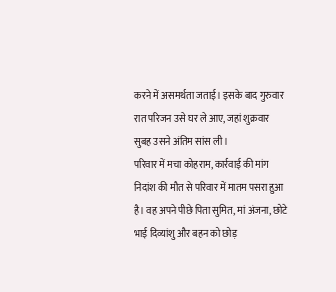करने में असमर्थता जताई। इसके बाद गुरुवार रात परिजन उसे घर ले आए, जहां शुक्रवार सुबह उसने अंतिम सांस ली।
परिवार में मचा कोहराम, कार्रवाई की मांग
निदांश की मौत से परिवार में मातम पसरा हुआ है। वह अपने पीछे पिता सुमित, मां अंजना, छोटे भाई दिव्यांशु और बहन को छोड़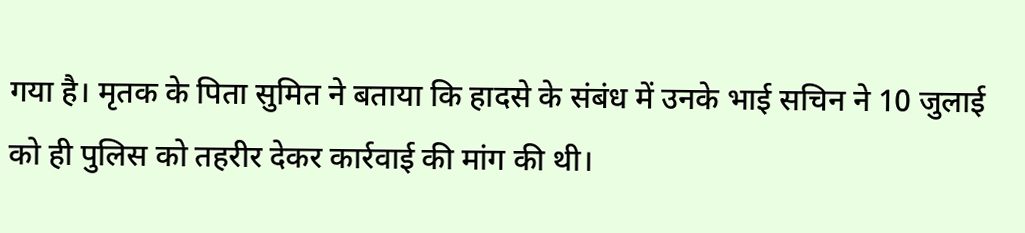गया है। मृतक के पिता सुमित ने बताया कि हादसे के संबंध में उनके भाई सचिन ने 10 जुलाई को ही पुलिस को तहरीर देकर कार्रवाई की मांग की थी।